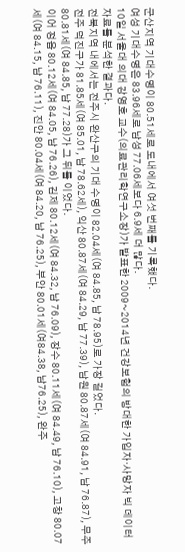군산지역 기대수명이 80.51세로 도내에서 여섯 번째를 기록했다.
여성 기대수명은 83.96세로 남성 77.06세보다 6.9세 더 많다.
10일 서울대 의대 강영호 교수(의료관리학연구소장)가 발표한 2009~2014년 건강보험의 방대한 가입자‧사망자 빅 데이터 자료를 분석한 결과다.
전북지역 내에서는 전주시 완산구의 기대 수명이 82.04세(여 84.85, 남 78.95)로 가장 길었다.
전주 덕진구가 81.85세(여 85.01, 남 78.62세), 익산 80.87세(여 84.29, 남 77.39), 남원 80.87세(여 84.91, 남 76.87), 무주 80.81세(여 84.85, 남 77.28)가 그 뒤를 이었다.
이어 정읍 80.12세(여 84.05, 남 76.26), 김제 80.12세(여 84.32, 남 76.09), 장수 80.11세(여 84.49, 남 76.10), 고창 80.07세(여 84.15, 남 76.11), 진안 80.04세(여 84.20, 남 76.25), 부안 80.01세(여84.38, 남76.25), 완주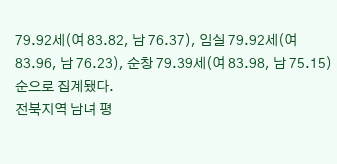79.92세(여 83.82, 남 76.37), 임실 79.92세(여 83.96, 남 76.23), 순창 79.39세(여 83.98, 남 75.15) 순으로 집계됐다.
전북지역 남녀 평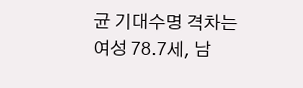균 기대수명 격차는 여성 78.7세, 남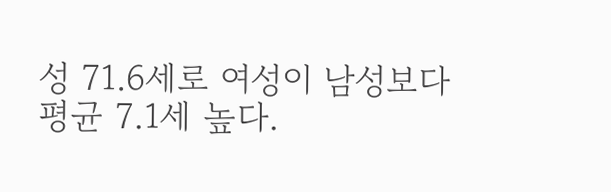성 71.6세로 여성이 남성보다 평균 7.1세 높다.